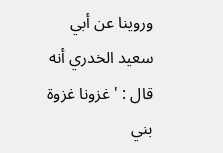وروينا عن أبي سعيد الخدري أنه قال : ' غزونا غزوة بني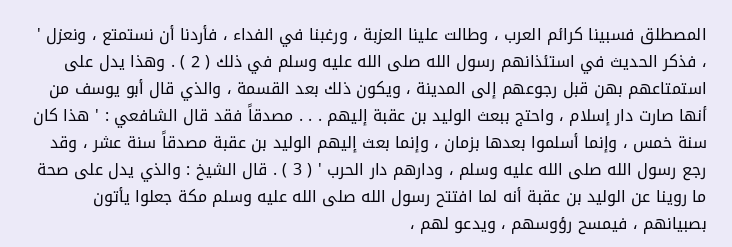المصطلق فسبينا كرائم العرب ، وطالت علينا العزبة ، ورغبنا في الفداء ، فأردنا أن نستمتع ، ونعزل ' ، فذكر الحديث في استئذانهم رسول الله صلى الله عليه وسلم في ذلك ( 2 ) . وهذا يدل على استمتاعهم بهن قبل رجوعهم إلى المدينة ، ويكون ذلك بعد القسمة ، والذي قال أبو يوسف من أنها صارت دار إسلام ، واحتج ببعث الوليد بن عقبة إليهم . . . مصدقاً فقد قال الشافعي : ' هذا كان سنة خمس ، وإنما أسلموا بعدها بزمان ، وإنما بعث إليهم الوليد بن عقبة مصدقاً سنة عشر ، وقد رجع رسول الله صلى الله عليه وسلم ، ودارهم دار الحرب ' ( 3 ) . قال الشيخ : والذي يدل على صحة ما روينا عن الوليد بن عقبة أنه لما افتتح رسول الله صلى الله عليه وسلم مكة جعلوا يأتون بصبيانهم ، فيمسح رؤوسهم ، ويدعو لهم ،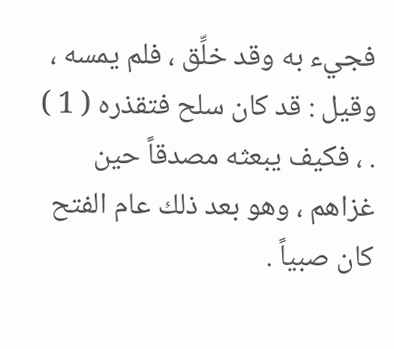فجيء به وقد خلِّق ، فلم يمسه ، وقيل : قد كان سلح فتقذره ( 1 ) . ، فكيف يبعثه مصدقاً حين غزاهم ، وهو بعد ذلك عام الفتح كان صبياً .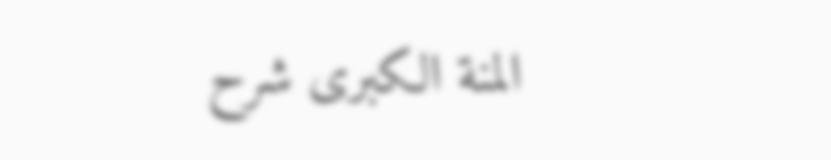المنة الكبرى شرح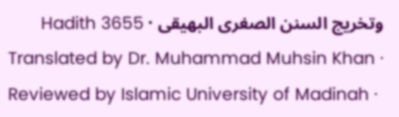وتخريج السنن الصغرى البھیقی · Hadith 3655
Translated by Dr. Muhammad Muhsin Khan · Reviewed by Islamic University of Madinah ·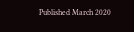Published March 2020